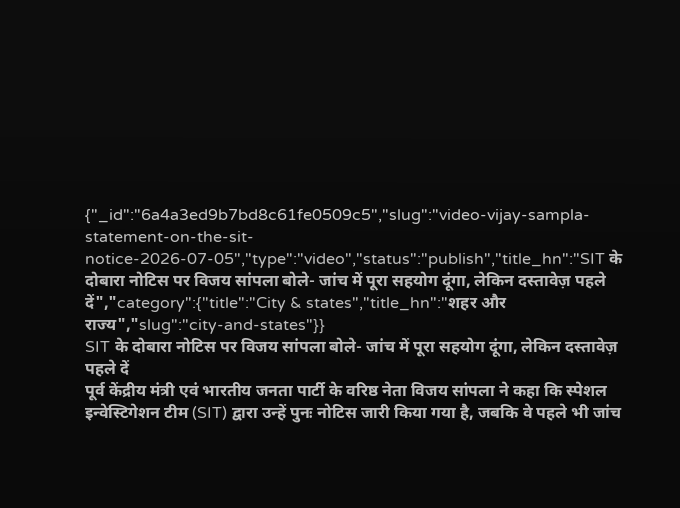{"_id":"6a4a3ed9b7bd8c61fe0509c5","slug":"video-vijay-sampla-statement-on-the-sit-notice-2026-07-05","type":"video","status":"publish","title_hn":"SIT के दोबारा नोटिस पर विजय सांपला बोले- जांच में पूरा सहयोग दूंगा, लेकिन दस्तावेज़ पहले दें","category":{"title":"City & states","title_hn":"शहर और राज्य","slug":"city-and-states"}}
SIT के दोबारा नोटिस पर विजय सांपला बोले- जांच में पूरा सहयोग दूंगा, लेकिन दस्तावेज़ पहले दें
पूर्व केंद्रीय मंत्री एवं भारतीय जनता पार्टी के वरिष्ठ नेता विजय सांपला ने कहा कि स्पेशल इन्वेस्टिगेशन टीम (SIT) द्वारा उन्हें पुनः नोटिस जारी किया गया है, जबकि वे पहले भी जांच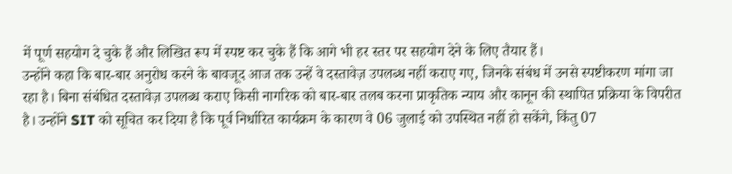में पूर्ण सहयोग दे चुके हैं और लिखित रूप में स्पष्ट कर चुके हैं कि आगे भी हर स्तर पर सहयोग देने के लिए तैयार हैं।
उन्होंने कहा कि बार-बार अनुरोध करने के बावजूद आज तक उन्हें वे दस्तावेज़ उपलब्ध नहीं कराए गए, जिनके संबंध में उनसे स्पष्टीकरण मांगा जा रहा है। बिना संबंधित दस्तावेज़ उपलब्ध कराए किसी नागरिक को बार-बार तलब करना प्राकृतिक न्याय और कानून की स्थापित प्रक्रिया के विपरीत है। उन्होंने SIT को सूचित कर दिया है कि पूर्व निर्धारित कार्यक्रम के कारण वे 06 जुलाई को उपस्थित नहीं हो सकेंगे, किंतु 07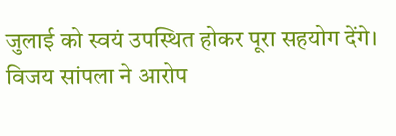जुलाई को स्वयं उपस्थित होकर पूरा सहयोग देंगे।
विजय सांपला ने आरोप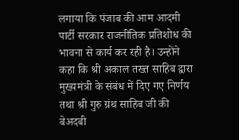लगाया कि पंजाब की आम आदमी पार्टी सरकार राजनीतिक प्रतिशोध की भावना से कार्य कर रही है। उन्होंने कहा कि श्री अकाल तख्त साहिब द्वारा मुख्यमंत्री के संबंध में दिए गए निर्णय तथा श्री गुरु ग्रंथ साहिब जी की बेअदबी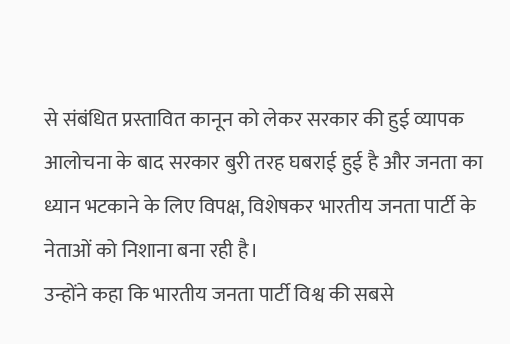से संबंधित प्रस्तावित कानून को लेकर सरकार की हुई व्यापक आलोचना के बाद सरकार बुरी तरह घबराई हुई है और जनता का ध्यान भटकाने के लिए विपक्ष, विशेषकर भारतीय जनता पार्टी के नेताओं को निशाना बना रही है।
उन्होंने कहा कि भारतीय जनता पार्टी विश्व की सबसे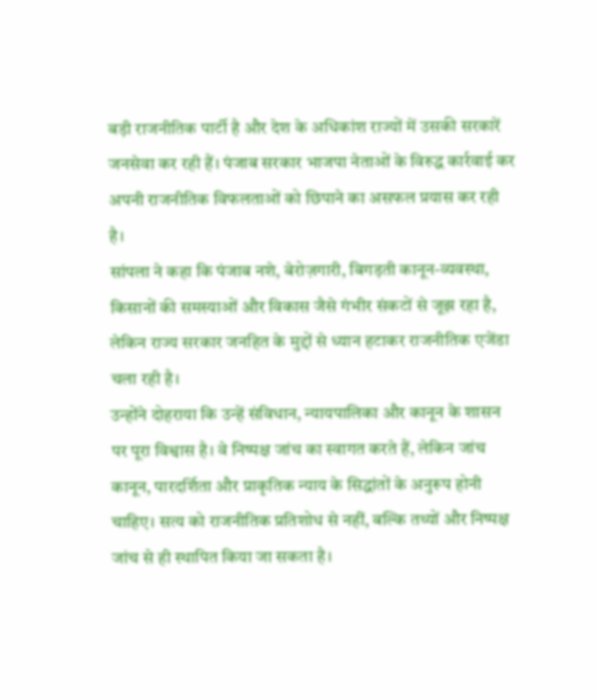बड़ी राजनीतिक पार्टी है और देश के अधिकांश राज्यों में उसकी सरकारें जनसेवा कर रही हैं। पंजाब सरकार भाजपा नेताओं के विरुद्ध कार्रवाई कर अपनी राजनीतिक विफलताओं को छिपाने का असफल प्रयास कर रही है।
सांपला ने कहा कि पंजाब नशे, बेरोज़गारी, बिगड़ती कानून-व्यवस्था, किसानों की समस्याओं और विकास जैसे गंभीर संकटों से जूझ रहा है, लेकिन राज्य सरकार जनहित के मुद्दों से ध्यान हटाकर राजनीतिक एजेंडा चला रही है।
उन्होंने दोहराया कि उन्हें संविधान, न्यायपालिका और कानून के शासन पर पूरा विश्वास है। वे निष्पक्ष जांच का स्वागत करते हैं, लेकिन जांच कानून, पारदर्शिता और प्राकृतिक न्याय के सिद्धांतों के अनुरूप होनी चाहिए। सत्य को राजनीतिक प्रतिशोध से नहीं, बल्कि तथ्यों और निष्पक्ष जांच से ही स्थापित किया जा सकता है।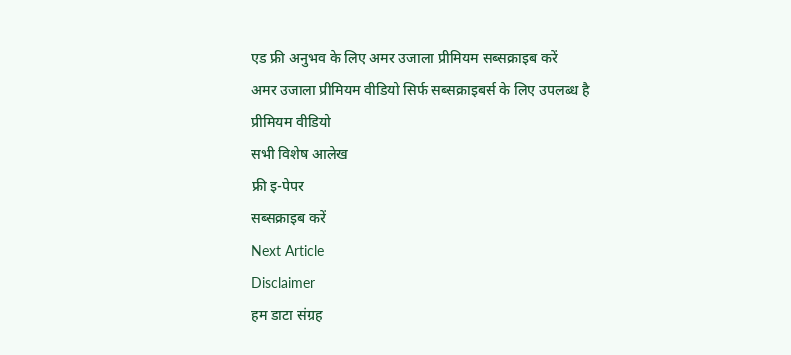एड फ्री अनुभव के लिए अमर उजाला प्रीमियम सब्सक्राइब करें
अमर उजाला प्रीमियम वीडियो सिर्फ सब्सक्राइबर्स के लिए उपलब्ध है
प्रीमियम वीडियो
सभी विशेष आलेख
फ्री इ-पेपर
सब्सक्राइब करें
Next Article
Disclaimer
हम डाटा संग्रह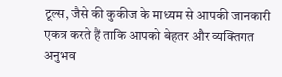टूल्स, जैसे की कुकीज के माध्यम से आपकी जानकारी एकत्र करते हैं ताकि आपको बेहतर और व्यक्तिगत अनुभव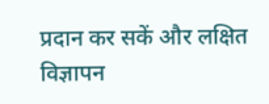प्रदान कर सकें और लक्षित विज्ञापन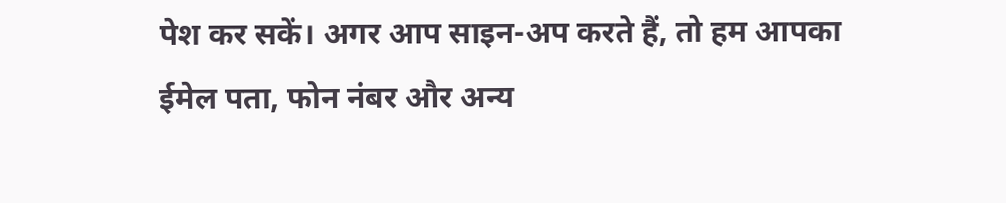पेश कर सकें। अगर आप साइन-अप करते हैं, तो हम आपका ईमेल पता, फोन नंबर और अन्य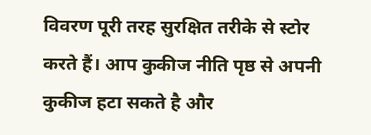विवरण पूरी तरह सुरक्षित तरीके से स्टोर करते हैं। आप कुकीज नीति पृष्ठ से अपनी कुकीज हटा सकते है और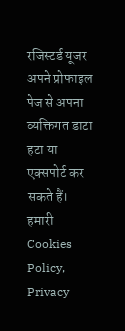रजिस्टर्ड यूजर अपने प्रोफाइल पेज से अपना व्यक्तिगत डाटा हटा या एक्सपोर्ट कर सकते हैं। हमारी Cookies Policy, Privacy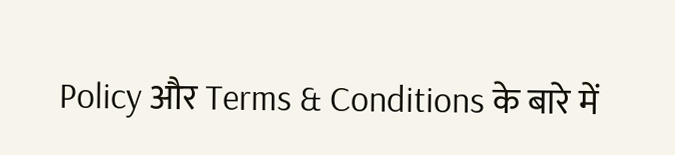Policy और Terms & Conditions के बारे में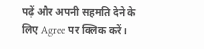पढ़ें और अपनी सहमति देने के लिए Agree पर क्लिक करें।